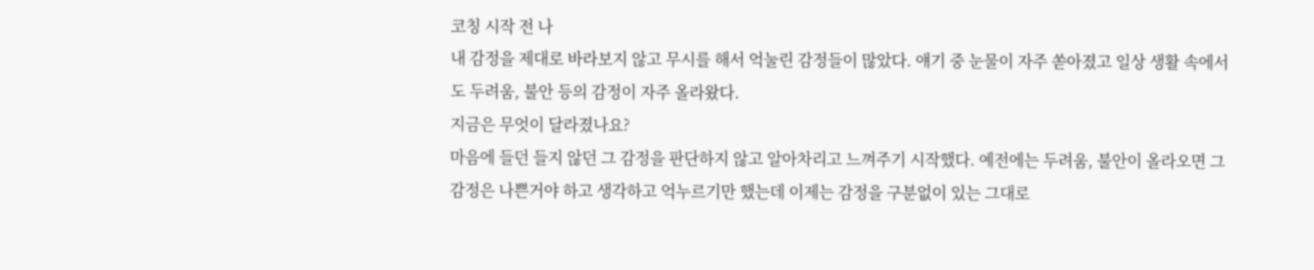코칭 시작 전 나
내 감정을 제대로 바라보지 않고 무시를 해서 억눌린 감정들이 많았다. 얘기 중 눈물이 자주 쏟아졌고 일상 생활 속에서도 두려움, 불안 등의 감정이 자주 올라왔다.
지금은 무엇이 달라졌나요?
마음에 들던 들지 않던 그 감정을 판단하지 않고 알아차리고 느껴주기 시작했다. 예전에는 두려움, 불안이 올라오면 그 감정은 나쁜거야 하고 생각하고 억누르기만 했는데 이제는 감정을 구분없이 있는 그대로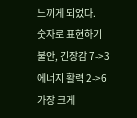느끼게 되었다.
숫자로 표현하기
불안, 긴장감 7->3
에너지 활력 2->6
가장 크게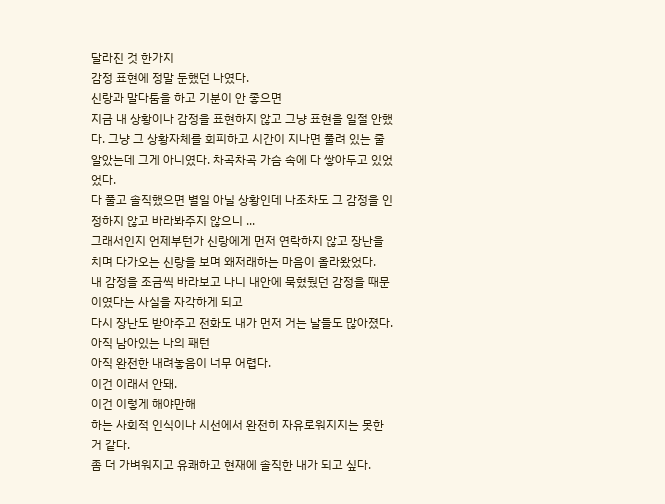달라진 것 한가지
감정 표현에 정말 둔했던 나였다.
신랑과 말다툼을 하고 기분이 안 좋으면
지금 내 상황이나 감정을 표현하지 않고 그냥 표현을 일절 안했다. 그냥 그 상황자체를 회피하고 시간이 지나면 풀려 있는 줄 알았는데 그게 아니였다. 차곡차곡 가슴 속에 다 쌓아두고 있었었다.
다 풀고 솔직했으면 별일 아닐 상황인데 나조차도 그 감정을 인정하지 않고 바라봐주지 않으니 ...
그래서인지 언제부턴가 신랑에게 먼저 연락하지 않고 장난을 치며 다가오는 신랑을 보며 왜저래하는 마음이 올라왔었다.
내 감정을 조금씩 바라보고 나니 내안에 묵혔뒀던 감정을 때문이였다는 사실을 자각하게 되고
다시 장난도 받아주고 전화도 내가 먼저 거는 날들도 많아졌다.
아직 남아있는 나의 패턴
아직 완전한 내려놓음이 너무 어렵다.
이건 이래서 안돼.
이건 이렇게 해야만해
하는 사회적 인식이나 시선에서 완전히 자유로워지지는 못한거 같다.
좀 더 가벼워지고 유쾌하고 현재에 솔직한 내가 되고 싶다.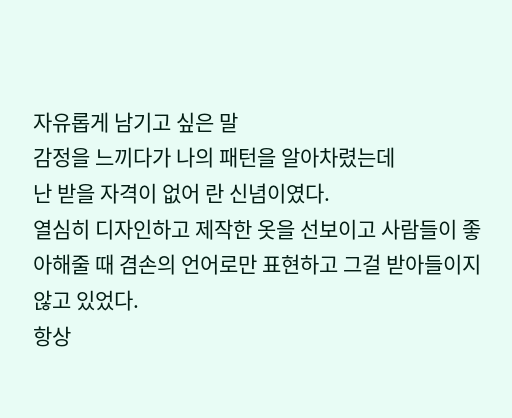자유롭게 남기고 싶은 말
감정을 느끼다가 나의 패턴을 알아차렸는데
난 받을 자격이 없어 란 신념이였다.
열심히 디자인하고 제작한 옷을 선보이고 사람들이 좋아해줄 때 겸손의 언어로만 표현하고 그걸 받아들이지 않고 있었다.
항상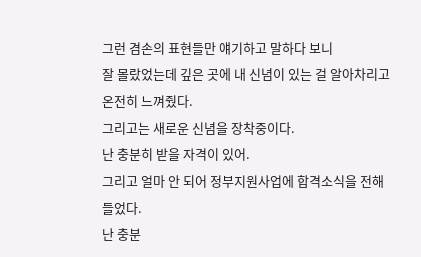그런 겸손의 표현들만 얘기하고 말하다 보니
잘 몰랐었는데 깊은 곳에 내 신념이 있는 걸 알아차리고 온전히 느껴줬다.
그리고는 새로운 신념을 장착중이다.
난 충분히 받을 자격이 있어.
그리고 얼마 안 되어 정부지원사업에 합격소식을 전해들었다.
난 충분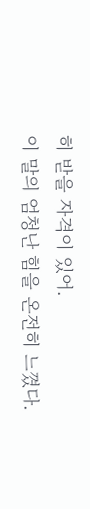히 받을 자격이 있어.
이 말의 엄청난 힘을 온전히 느꼈다.